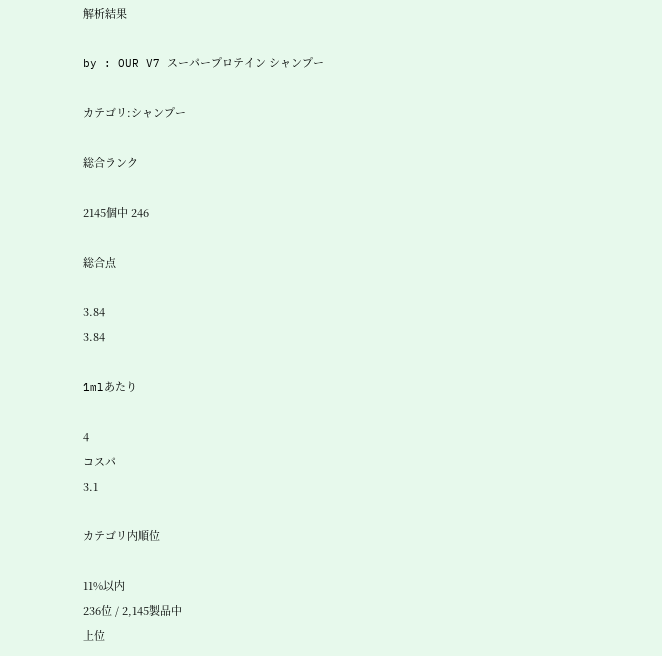解析結果

by : OUR V7 スーパープロテイン シャンプー

カテゴリ:シャンプー

総合ランク

2145個中 246

総合点

3.84
3.84

1mlあたり

4
コスパ
3.1

カテゴリ内順位

11%以内
236位 / 2,145製品中
上位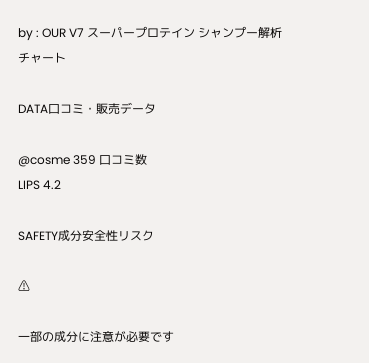by : OUR V7 スーパープロテイン シャンプー解析チャート

DATA口コミ・販売データ

@cosme 359 口コミ数
LIPS 4.2

SAFETY成分安全性リスク

⚠

一部の成分に注意が必要です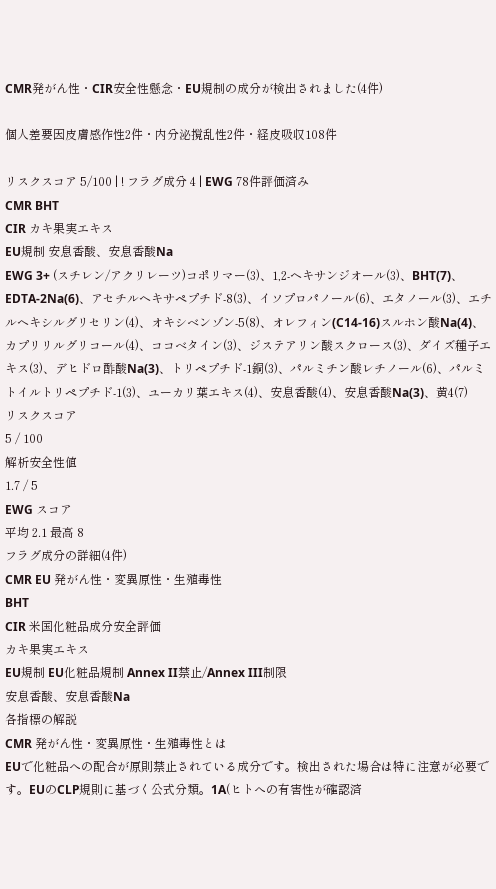CMR発がん性・CIR安全性懸念・EU規制の成分が検出されました(4件)

個人差要因皮膚感作性2件・内分泌撹乱性2件・経皮吸収108件

リスクスコア 5/100 | ! フラグ成分 4 | EWG 78件評価済み
CMR BHT
CIR カキ果実エキス
EU規制 安息香酸、安息香酸Na
EWG 3+ (スチレン/アクリレーツ)コポリマー(3)、1,2-ヘキサンジオール(3)、BHT(7)、EDTA-2Na(6)、アセチルヘキサペプチド-8(3)、イソプロパノール(6)、エタノール(3)、エチルヘキシルグリセリン(4)、オキシベンゾン-5(8)、オレフィン(C14-16)スルホン酸Na(4)、カプリリルグリコール(4)、ココベタイン(3)、ジステアリン酸スクロース(3)、ダイズ種子エキス(3)、デヒドロ酢酸Na(3)、トリペプチド-1銅(3)、パルミチン酸レチノール(6)、パルミトイルトリペプチド-1(3)、ユーカリ葉エキス(4)、安息香酸(4)、安息香酸Na(3)、黄4(7)
リスクスコア
5 / 100
解析安全性値
1.7 / 5
EWG スコア
平均 2.1 最高 8
フラグ成分の詳細(4件)
CMR EU 発がん性・変異原性・生殖毒性
BHT
CIR 米国化粧品成分安全評価
カキ果実エキス
EU規制 EU化粧品規制 Annex II禁止/Annex III制限
安息香酸、安息香酸Na
各指標の解説
CMR 発がん性・変異原性・生殖毒性とは
EUで化粧品への配合が原則禁止されている成分です。検出された場合は特に注意が必要です。EUのCLP規則に基づく公式分類。1A(ヒトへの有害性が確認済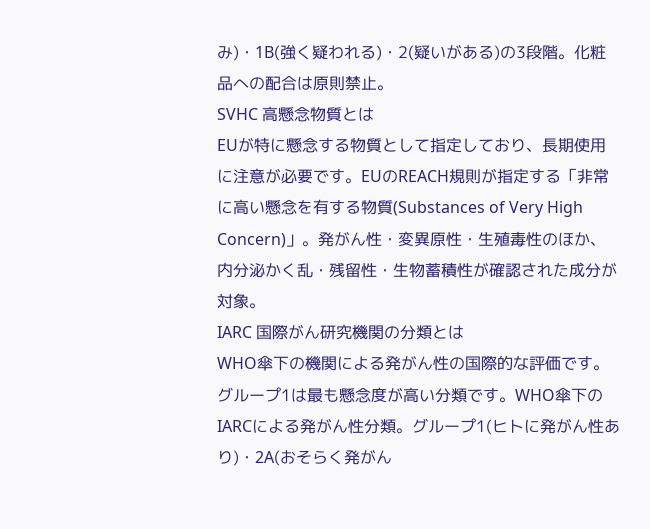み)・1B(強く疑われる)・2(疑いがある)の3段階。化粧品への配合は原則禁止。
SVHC 高懸念物質とは
EUが特に懸念する物質として指定しており、長期使用に注意が必要です。EUのREACH規則が指定する「非常に高い懸念を有する物質(Substances of Very High Concern)」。発がん性・変異原性・生殖毒性のほか、内分泌かく乱・残留性・生物蓄積性が確認された成分が対象。
IARC 国際がん研究機関の分類とは
WHO傘下の機関による発がん性の国際的な評価です。グループ1は最も懸念度が高い分類です。WHO傘下のIARCによる発がん性分類。グループ1(ヒトに発がん性あり)・2A(おそらく発がん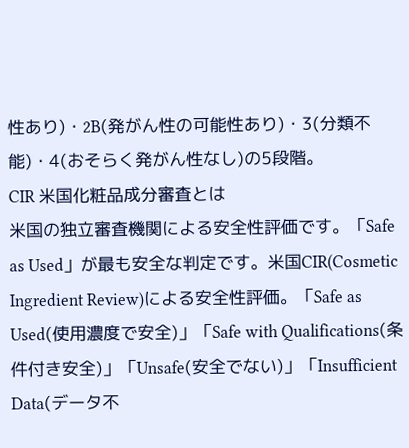性あり)・2B(発がん性の可能性あり)・3(分類不能)・4(おそらく発がん性なし)の5段階。
CIR 米国化粧品成分審査とは
米国の独立審査機関による安全性評価です。「Safe as Used」が最も安全な判定です。米国CIR(Cosmetic Ingredient Review)による安全性評価。「Safe as Used(使用濃度で安全)」「Safe with Qualifications(条件付き安全)」「Unsafe(安全でない)」「Insufficient Data(データ不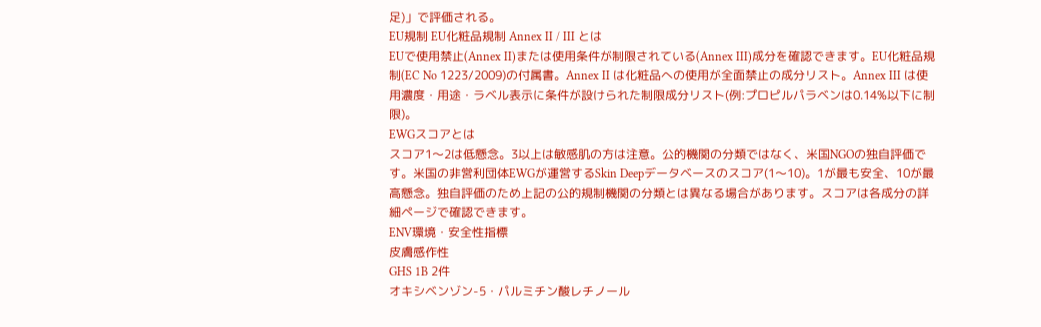足)」で評価される。
EU規制 EU化粧品規制 Annex II / III とは
EUで使用禁止(Annex II)または使用条件が制限されている(Annex III)成分を確認できます。EU化粧品規制(EC No 1223/2009)の付属書。Annex II は化粧品への使用が全面禁止の成分リスト。Annex III は使用濃度・用途・ラベル表示に条件が設けられた制限成分リスト(例:プロピルパラベンは0.14%以下に制限)。
EWGスコアとは
スコア1〜2は低懸念。3以上は敏感肌の方は注意。公的機関の分類ではなく、米国NGOの独自評価です。米国の非営利団体EWGが運営するSkin Deepデータベースのスコア(1〜10)。1が最も安全、10が最高懸念。独自評価のため上記の公的規制機関の分類とは異なる場合があります。スコアは各成分の詳細ページで確認できます。
ENV環境・安全性指標
皮膚感作性
GHS 1B 2件
オキシベンゾン-5・パルミチン酸レチノール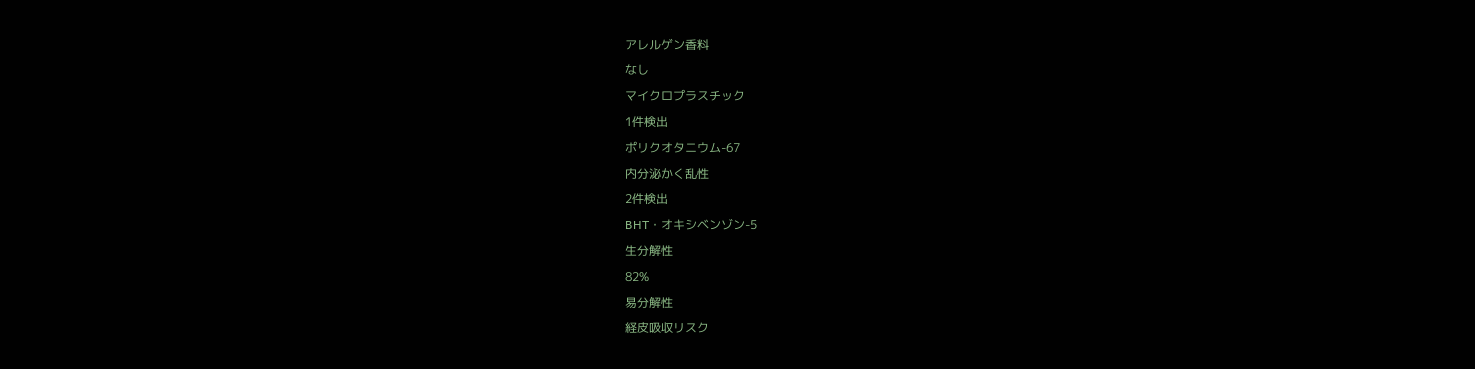アレルゲン香料
なし
マイクロプラスチック
1件検出
ポリクオタニウム-67
内分泌かく乱性
2件検出
BHT・オキシベンゾン-5
生分解性
82%
易分解性
経皮吸収リスク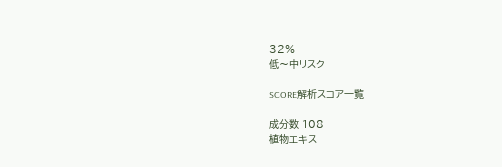32%
低〜中リスク

SCORE解析スコア一覧

成分数 108
植物エキス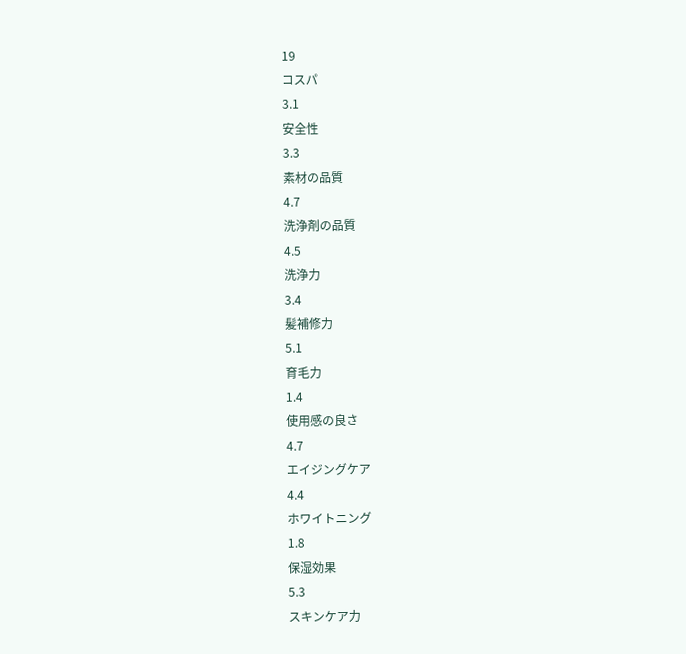19
コスパ
3.1
安全性
3.3
素材の品質
4.7
洗浄剤の品質
4.5
洗浄力
3.4
髪補修力
5.1
育毛力
1.4
使用感の良さ
4.7
エイジングケア
4.4
ホワイトニング
1.8
保湿効果
5.3
スキンケア力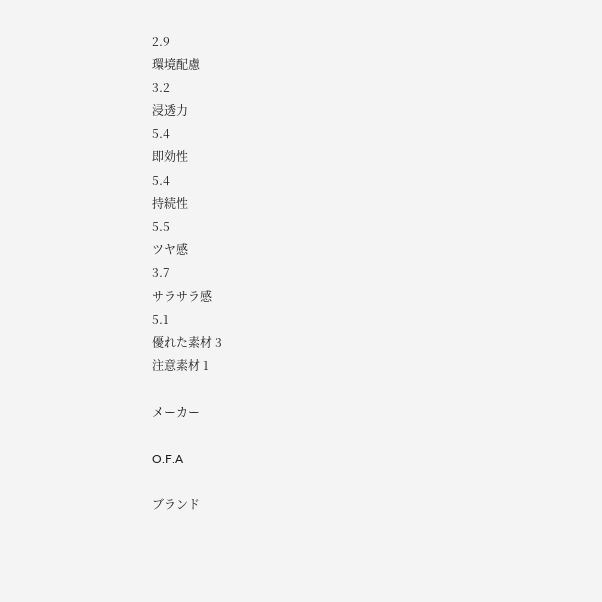2.9
環境配慮
3.2
浸透力
5.4
即効性
5.4
持続性
5.5
ツヤ感
3.7
サラサラ感
5.1
優れた素材 3
注意素材 1

メーカー

O.F.A

ブランド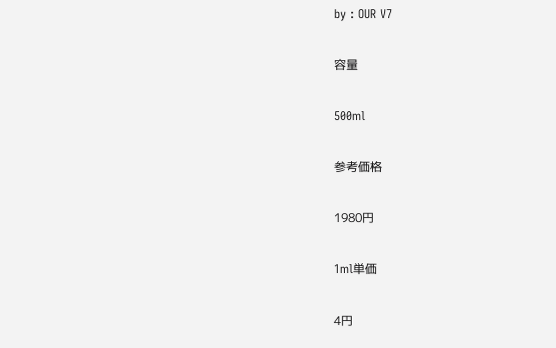by : OUR V7

容量

500ml

参考価格

1980円

1ml単価

4円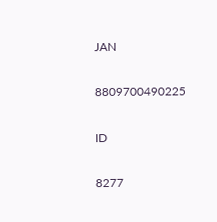JAN

8809700490225

ID

8277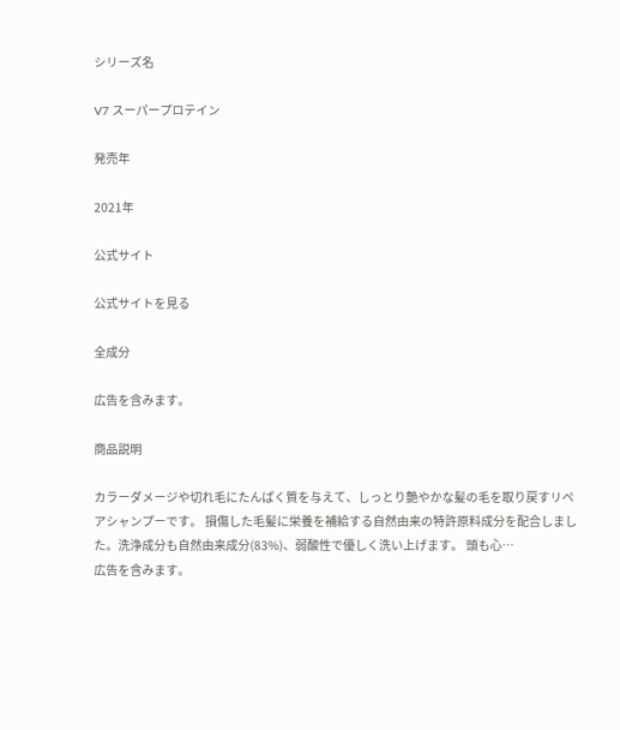シリーズ名

V7 スーパープロテイン

発売年

2021年

公式サイト

公式サイトを見る

全成分

広告を含みます。

商品説明

カラーダメージや切れ毛にたんぱく質を与えて、しっとり艶やかな髪の毛を取り戻すリペアシャンプーです。 損傷した毛髪に栄養を補給する自然由来の特許原料成分を配合しました。洗浄成分も自然由来成分(83%)、弱酸性で優しく洗い上げます。 頭も心…
広告を含みます。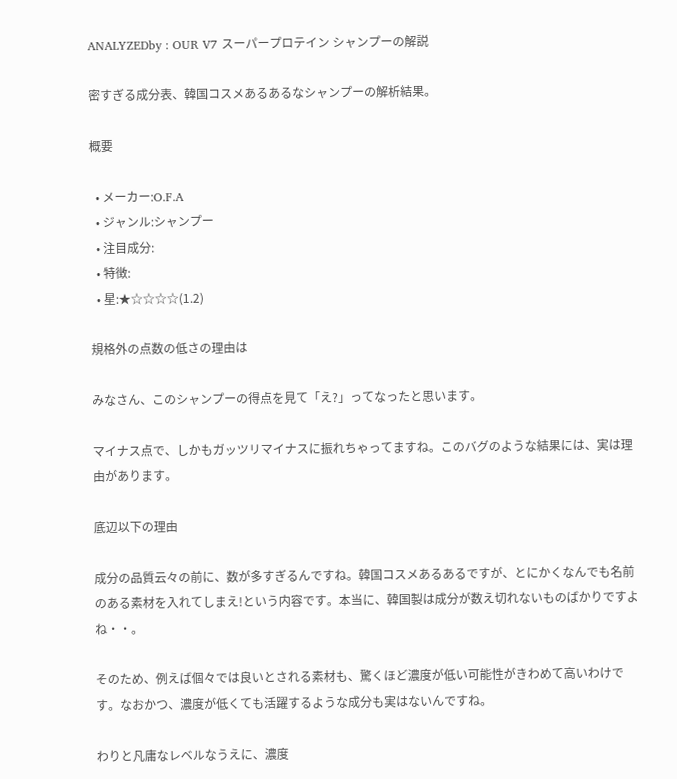ANALYZEDby : OUR V7 スーパープロテイン シャンプーの解説

密すぎる成分表、韓国コスメあるあるなシャンプーの解析結果。

概要

  • メーカー:O.F.A
  • ジャンル:シャンプー
  • 注目成分:
  • 特徴:
  • 星:★☆☆☆☆(1.2)

規格外の点数の低さの理由は

みなさん、このシャンプーの得点を見て「え?」ってなったと思います。

マイナス点で、しかもガッツリマイナスに振れちゃってますね。このバグのような結果には、実は理由があります。

底辺以下の理由

成分の品質云々の前に、数が多すぎるんですね。韓国コスメあるあるですが、とにかくなんでも名前のある素材を入れてしまえ!という内容です。本当に、韓国製は成分が数え切れないものばかりですよね・・。

そのため、例えば個々では良いとされる素材も、驚くほど濃度が低い可能性がきわめて高いわけです。なおかつ、濃度が低くても活躍するような成分も実はないんですね。

わりと凡庸なレベルなうえに、濃度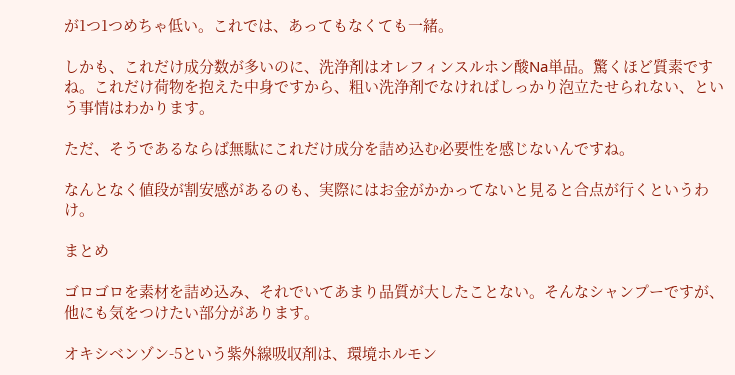が1つ1つめちゃ低い。これでは、あってもなくても一緒。

しかも、これだけ成分数が多いのに、洗浄剤はオレフィンスルホン酸Na単品。驚くほど質素ですね。これだけ荷物を抱えた中身ですから、粗い洗浄剤でなければしっかり泡立たせられない、という事情はわかります。

ただ、そうであるならば無駄にこれだけ成分を詰め込む必要性を感じないんですね。

なんとなく値段が割安感があるのも、実際にはお金がかかってないと見ると合点が行くというわけ。

まとめ

ゴロゴロを素材を詰め込み、それでいてあまり品質が大したことない。そんなシャンプーですが、他にも気をつけたい部分があります。

オキシベンゾン-5という紫外線吸収剤は、環境ホルモン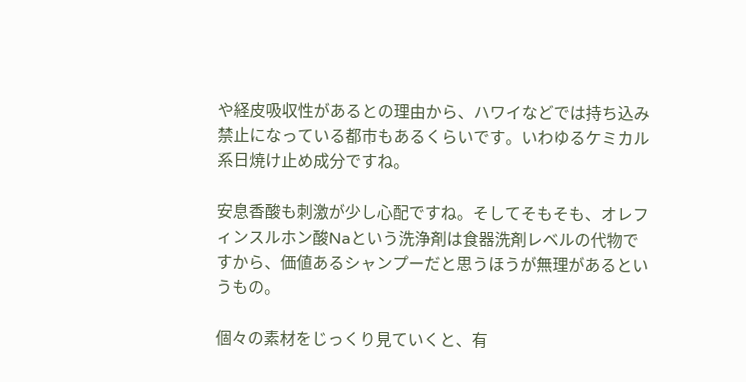や経皮吸収性があるとの理由から、ハワイなどでは持ち込み禁止になっている都市もあるくらいです。いわゆるケミカル系日焼け止め成分ですね。

安息香酸も刺激が少し心配ですね。そしてそもそも、オレフィンスルホン酸Naという洗浄剤は食器洗剤レベルの代物ですから、価値あるシャンプーだと思うほうが無理があるというもの。

個々の素材をじっくり見ていくと、有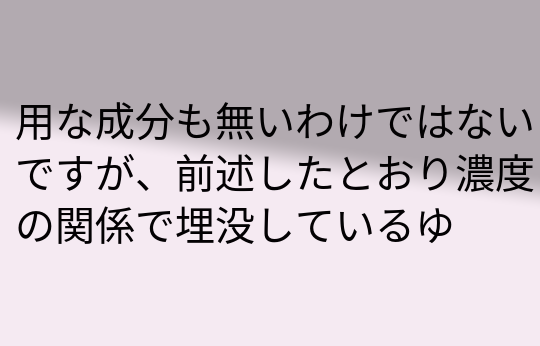用な成分も無いわけではないですが、前述したとおり濃度の関係で埋没しているゆ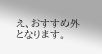え、おすすめ外となります。